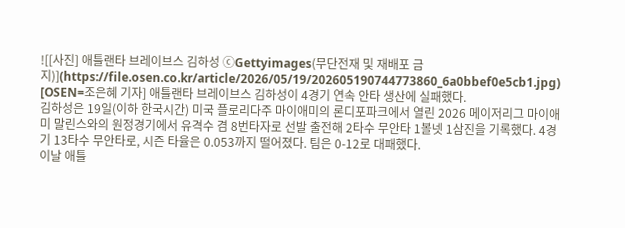![[사진] 애틀랜타 브레이브스 김하성 ⓒGettyimages(무단전재 및 재배포 금지)](https://file.osen.co.kr/article/2026/05/19/202605190744773860_6a0bbef0e5cb1.jpg)
[OSEN=조은혜 기자] 애틀랜타 브레이브스 김하성이 4경기 연속 안타 생산에 실패했다.
김하성은 19일(이하 한국시간) 미국 플로리다주 마이애미의 론디포파크에서 열린 2026 메이저리그 마이애미 말린스와의 원정경기에서 유격수 겸 8번타자로 선발 출전해 2타수 무안타 1볼넷 1삼진을 기록했다. 4경기 13타수 무안타로, 시즌 타율은 0.053까지 떨어졌다. 팀은 0-12로 대패했다.
이날 애틀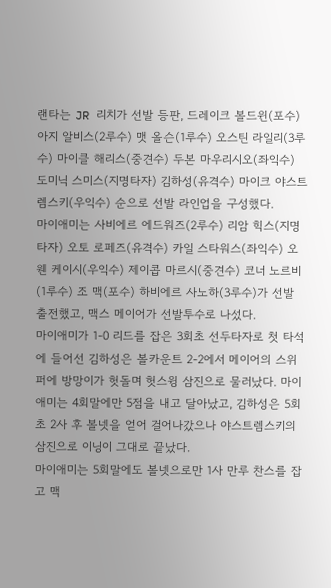랜타는 JR 리치가 선발 등판, 드레이크 볼드윈(포수) 아지 알비스(2루수) 맷 올슨(1루수) 오스틴 라일리(3루수) 마이클 해리스(중견수) 두본 마우리시오(좌익수) 도미닉 스미스(지명타자) 김하성(유격수) 마이크 야스트렘스키(우익수) 순으로 선발 라인업을 구성했다.
마이애미는 사비에르 에드워즈(2루수) 리암 힉스(지명타자) 오토 로페즈(유격수) 카일 스타워스(좌익수) 오웬 케이시(우익수) 제이콥 마르시(중견수) 코너 노르비(1루수) 조 맥(포수) 하비에르 사노하(3루수)가 선발 출전했고, 맥스 메이어가 선발투수로 나섰다.
마이애미가 1-0 리드를 잡은 3회초 선두타자로 첫 타석에 들어선 김하성은 볼카운트 2-2에서 메이어의 스위퍼에 방망이가 헛돌며 헛스윙 삼진으로 물러났다. 마이애미는 4회말에만 5점을 내고 달아났고, 김하성은 5회초 2사 후 볼넷을 얻어 걸어나갔으나 야스트렘스키의 삼진으로 이닝이 그대로 끝났다.
마이애미는 5회말에도 볼넷으로만 1사 만루 찬스를 잡고 맥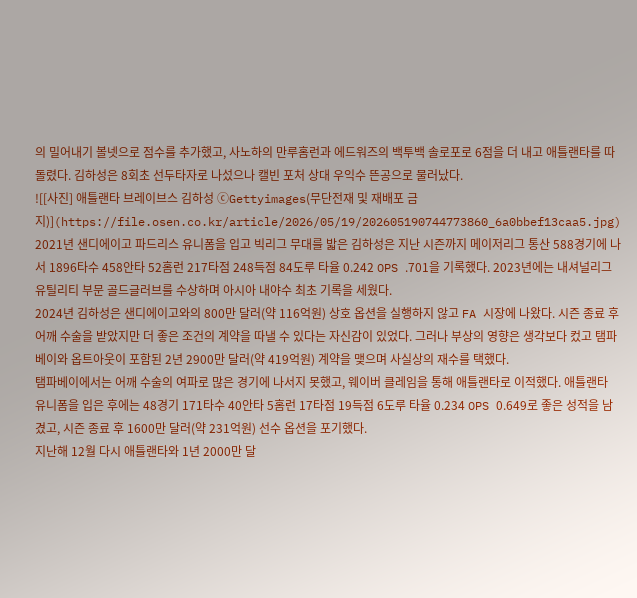의 밀어내기 볼넷으로 점수를 추가했고, 사노하의 만루홈런과 에드워즈의 백투백 솔로포로 6점을 더 내고 애틀랜타를 따돌렸다. 김하성은 8회초 선두타자로 나섰으나 캘빈 포처 상대 우익수 뜬공으로 물러났다.
![[사진] 애틀랜타 브레이브스 김하성 ⓒGettyimages(무단전재 및 재배포 금지)](https://file.osen.co.kr/article/2026/05/19/202605190744773860_6a0bbef13caa5.jpg)
2021년 샌디에이고 파드리스 유니폼을 입고 빅리그 무대를 밟은 김하성은 지난 시즌까지 메이저리그 통산 588경기에 나서 1896타수 458안타 52홈런 217타점 248득점 84도루 타율 0.242 OPS .701을 기록했다. 2023년에는 내셔널리그 유틸리티 부문 골드글러브를 수상하며 아시아 내야수 최초 기록을 세웠다.
2024년 김하성은 샌디에이고와의 800만 달러(약 116억원) 상호 옵션을 실행하지 않고 FA 시장에 나왔다. 시즌 종료 후 어깨 수술을 받았지만 더 좋은 조건의 계약을 따낼 수 있다는 자신감이 있었다. 그러나 부상의 영향은 생각보다 컸고 탬파베이와 옵트아웃이 포함된 2년 2900만 달러(약 419억원) 계약을 맺으며 사실상의 재수를 택했다.
탬파베이에서는 어깨 수술의 여파로 많은 경기에 나서지 못했고, 웨이버 클레임을 통해 애틀랜타로 이적했다. 애틀랜타 유니폼을 입은 후에는 48경기 171타수 40안타 5홈런 17타점 19득점 6도루 타율 0.234 OPS 0.649로 좋은 성적을 남겼고, 시즌 종료 후 1600만 달러(약 231억원) 선수 옵션을 포기했다.
지난해 12월 다시 애틀랜타와 1년 2000만 달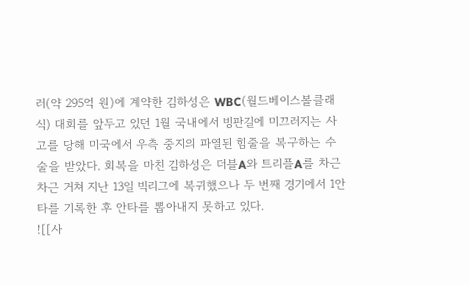러(약 295억 원)에 계약한 김하성은 WBC(월드베이스볼클래식) 대회를 앞두고 있던 1월 국내에서 빙판길에 미끄러지는 사고를 당해 미국에서 우측 중지의 파열된 힘줄을 복구하는 수술을 받았다. 회복을 마친 김하성은 더블A와 트리플A를 차근차근 거쳐 지난 13일 빅리그에 복귀했으나 두 번째 경기에서 1안타를 기록한 후 안타를 뽑아내지 못하고 있다.
![[사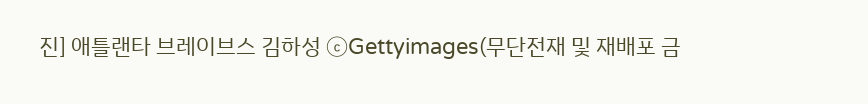진] 애틀랜타 브레이브스 김하성 ⓒGettyimages(무단전재 및 재배포 금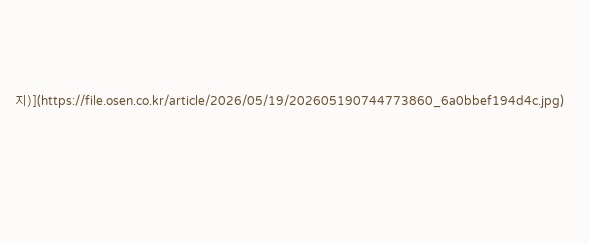지)](https://file.osen.co.kr/article/2026/05/19/202605190744773860_6a0bbef194d4c.jpg)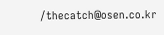/thecatch@osen.co.kr